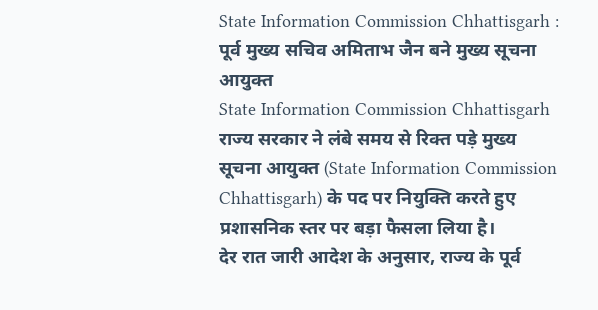State Information Commission Chhattisgarh : पूर्व मुख्य सचिव अमिताभ जैन बने मुख्य सूचना आयुक्त
State Information Commission Chhattisgarh
राज्य सरकार ने लंबे समय से रिक्त पड़े मुख्य सूचना आयुक्त (State Information Commission Chhattisgarh) के पद पर नियुक्ति करते हुए प्रशासनिक स्तर पर बड़ा फैसला लिया है।
देर रात जारी आदेश के अनुसार, राज्य के पूर्व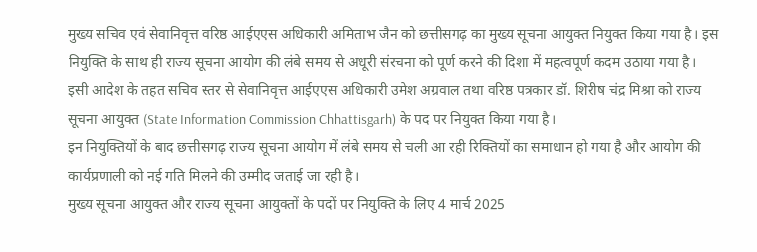मुख्य सचिव एवं सेवानिवृत्त वरिष्ठ आईएएस अधिकारी अमिताभ जैन को छत्तीसगढ़ का मुख्य सूचना आयुक्त नियुक्त किया गया है। इस नियुक्ति के साथ ही राज्य सूचना आयोग की लंबे समय से अधूरी संरचना को पूर्ण करने की दिशा में महत्वपूर्ण कदम उठाया गया है।
इसी आदेश के तहत सचिव स्तर से सेवानिवृत्त आईएएस अधिकारी उमेश अग्रवाल तथा वरिष्ठ पत्रकार डॉ. शिरीष चंद्र मिश्रा को राज्य सूचना आयुक्त (State Information Commission Chhattisgarh) के पद पर नियुक्त किया गया है।
इन नियुक्तियों के बाद छत्तीसगढ़ राज्य सूचना आयोग में लंबे समय से चली आ रही रिक्तियों का समाधान हो गया है और आयोग की कार्यप्रणाली को नई गति मिलने की उम्मीद जताई जा रही है।
मुख्य सूचना आयुक्त और राज्य सूचना आयुक्तों के पदों पर नियुक्ति के लिए 4 मार्च 2025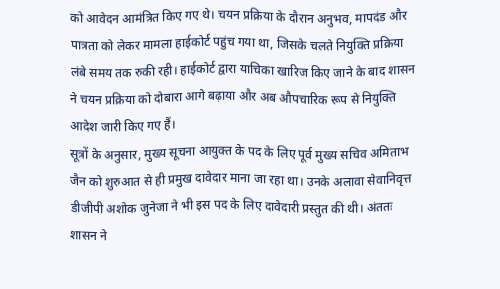को आवेदन आमंत्रित किए गए थे। चयन प्रक्रिया के दौरान अनुभव, मापदंड और पात्रता को लेकर मामला हाईकोर्ट पहुंच गया था, जिसके चलते नियुक्ति प्रक्रिया लंबे समय तक रुकी रही। हाईकोर्ट द्वारा याचिका खारिज किए जाने के बाद शासन ने चयन प्रक्रिया को दोबारा आगे बढ़ाया और अब औपचारिक रूप से नियुक्ति आदेश जारी किए गए हैं।
सूत्रों के अनुसार, मुख्य सूचना आयुक्त के पद के लिए पूर्व मुख्य सचिव अमिताभ जैन को शुरुआत से ही प्रमुख दावेदार माना जा रहा था। उनके अलावा सेवानिवृत्त डीजीपी अशोक जुनेजा ने भी इस पद के लिए दावेदारी प्रस्तुत की थी। अंततः शासन ने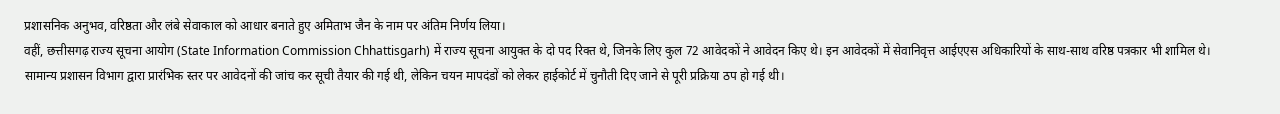प्रशासनिक अनुभव, वरिष्ठता और लंबे सेवाकाल को आधार बनाते हुए अमिताभ जैन के नाम पर अंतिम निर्णय लिया।
वहीं, छत्तीसगढ़ राज्य सूचना आयोग (State Information Commission Chhattisgarh) में राज्य सूचना आयुक्त के दो पद रिक्त थे, जिनके लिए कुल 72 आवेदकों ने आवेदन किए थे। इन आवेदकों में सेवानिवृत्त आईएएस अधिकारियों के साथ-साथ वरिष्ठ पत्रकार भी शामिल थे।
सामान्य प्रशासन विभाग द्वारा प्रारंभिक स्तर पर आवेदनों की जांच कर सूची तैयार की गई थी, लेकिन चयन मापदंडों को लेकर हाईकोर्ट में चुनौती दिए जाने से पूरी प्रक्रिया ठप हो गई थी।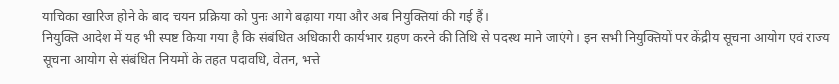याचिका खारिज होने के बाद चयन प्रक्रिया को पुनः आगे बढ़ाया गया और अब नियुक्तियां की गई हैं।
नियुक्ति आदेश में यह भी स्पष्ट किया गया है कि संबंधित अधिकारी कार्यभार ग्रहण करने की तिथि से पदस्थ माने जाएंगे। इन सभी नियुक्तियों पर केंद्रीय सूचना आयोग एवं राज्य सूचना आयोग से संबंधित नियमों के तहत पदावधि, वेतन, भत्ते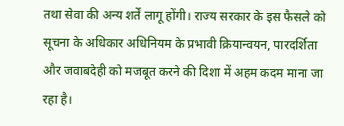तथा सेवा की अन्य शर्तें लागू होंगी। राज्य सरकार के इस फैसले को सूचना के अधिकार अधिनियम के प्रभावी क्रियान्वयन, पारदर्शिता और जवाबदेही को मजबूत करने की दिशा में अहम कदम माना जा रहा है।